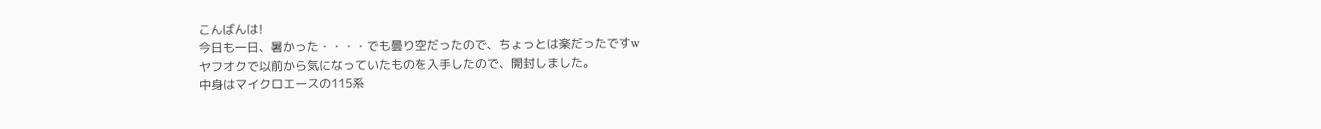こんばんは!
今日も一日、暑かった・・・・でも曇り空だったので、ちょっとは楽だったですw
ヤフオクで以前から気になっていたものを入手したので、開封しました。
中身はマイクロエースの115系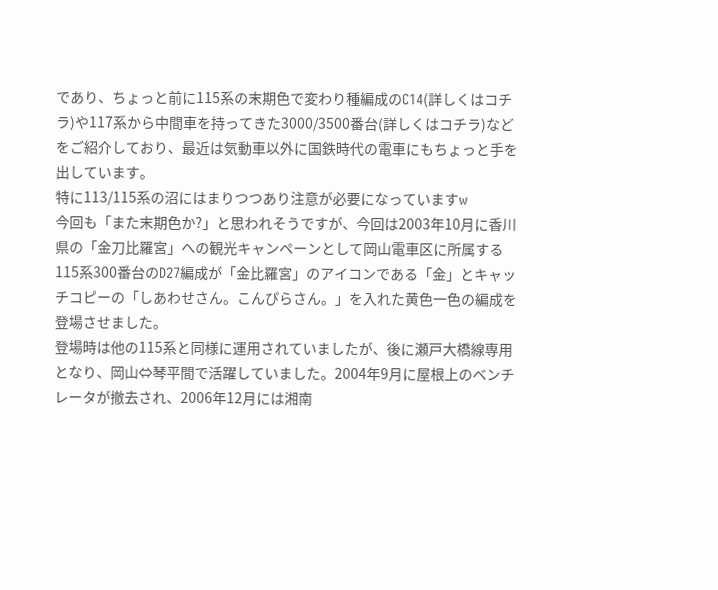であり、ちょっと前に115系の末期色で変わり種編成のC14(詳しくはコチラ)や117系から中間車を持ってきた3000/3500番台(詳しくはコチラ)などをご紹介しており、最近は気動車以外に国鉄時代の電車にもちょっと手を出しています。
特に113/115系の沼にはまりつつあり注意が必要になっていますw
今回も「また末期色か?」と思われそうですが、今回は2003年10月に香川県の「金刀比羅宮」への観光キャンペーンとして岡山電車区に所属する115系300番台のD27編成が「金比羅宮」のアイコンである「金」とキャッチコピーの「しあわせさん。こんぴらさん。」を入れた黄色一色の編成を登場させました。
登場時は他の115系と同様に運用されていましたが、後に瀬戸大橋線専用となり、岡山⇔琴平間で活躍していました。2004年9月に屋根上のベンチレータが撤去され、2006年12月には湘南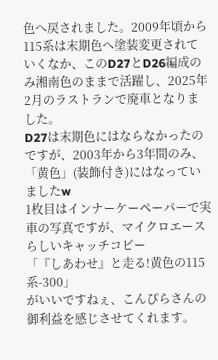色へ戻されました。2009年頃から115系は末期色へ塗装変更されていくなか、このD27とD26編成のみ湘南色のままで活躍し、2025年2月のラストランで廃車となりました。
D27は末期色にはならなかったのですが、2003年から3年間のみ、「黄色」(装飾付き)にはなっていましたw
1枚目はインナーケーペーパーで実車の写真ですが、マイクロエースらしいキャッチコピー
「『しあわせ』と走る!黄色の115系-300」
がいいですねぇ、こんぴらさんの御利益を感じさせてくれます。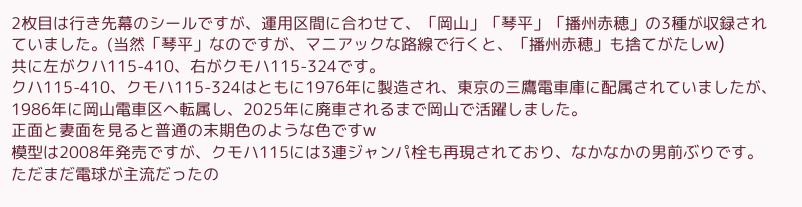2枚目は行き先幕のシールですが、運用区間に合わせて、「岡山」「琴平」「播州赤穂」の3種が収録されていました。(当然「琴平」なのですが、マニアックな路線で行くと、「播州赤穂」も捨てがたしw)
共に左がクハ115-410、右がクモハ115-324です。
クハ115-410、クモハ115-324はともに1976年に製造され、東京の三鷹電車庫に配属されていましたが、1986年に岡山電車区へ転属し、2025年に廃車されるまで岡山で活躍しました。
正面と妻面を見ると普通の末期色のような色ですw
模型は2008年発売ですが、クモハ115には3連ジャンパ栓も再現されており、なかなかの男前ぶりです。ただまだ電球が主流だったの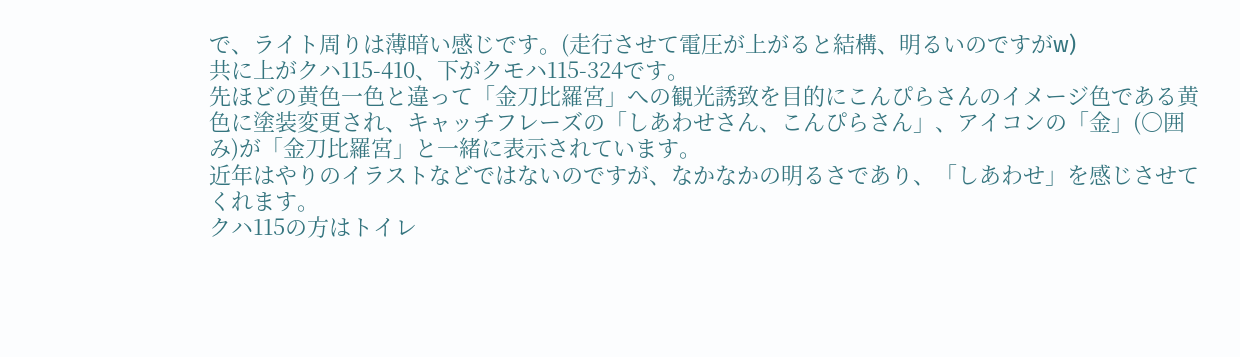で、ライト周りは薄暗い感じです。(走行させて電圧が上がると結構、明るいのですがw)
共に上がクハ115-410、下がクモハ115-324です。
先ほどの黄色一色と違って「金刀比羅宮」への観光誘致を目的にこんぴらさんのイメージ色である黄色に塗装変更され、キャッチフレーズの「しあわせさん、こんぴらさん」、アイコンの「金」(〇囲み)が「金刀比羅宮」と一緒に表示されています。
近年はやりのイラストなどではないのですが、なかなかの明るさであり、「しあわせ」を感じさせてくれます。
クハ115の方はトイレ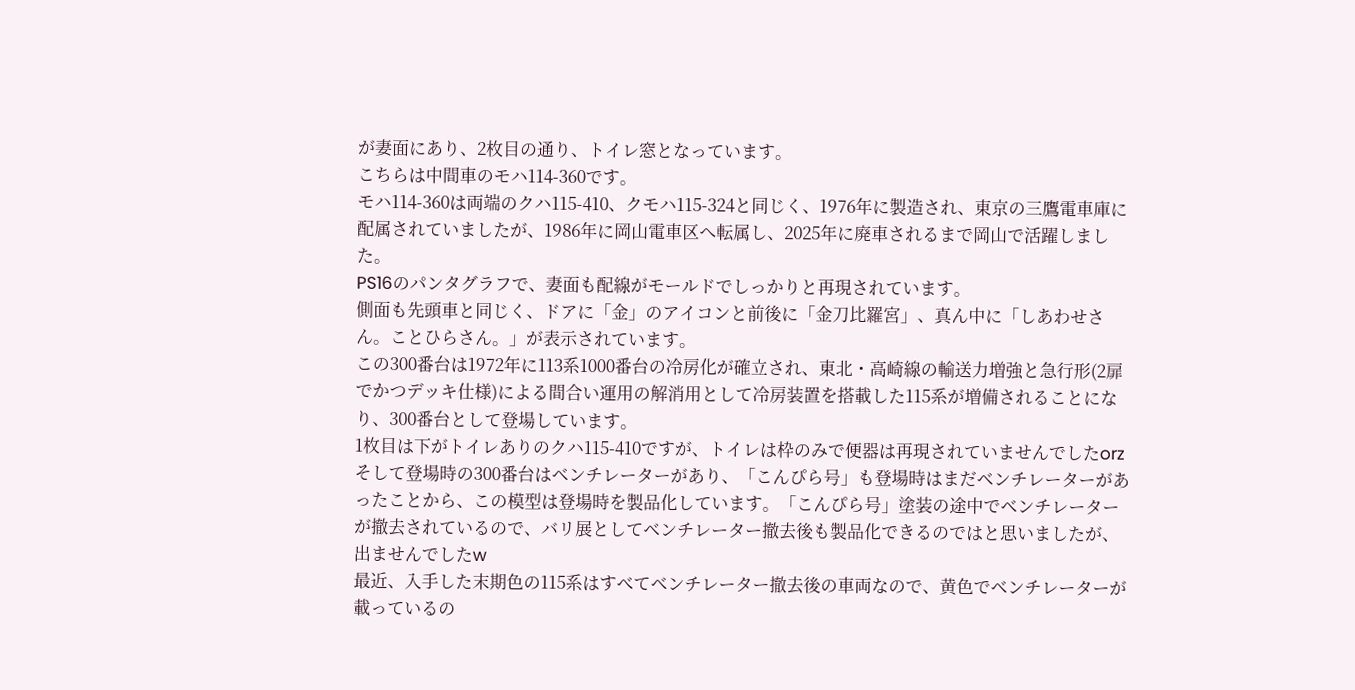が妻面にあり、2枚目の通り、トイレ窓となっています。
こちらは中間車のモハ114-360です。
モハ114-360は両端のクハ115-410、クモハ115-324と同じく、1976年に製造され、東京の三鷹電車庫に配属されていましたが、1986年に岡山電車区へ転属し、2025年に廃車されるまで岡山で活躍しました。
PS16のパンタグラフで、妻面も配線がモールドでしっかりと再現されています。
側面も先頭車と同じく、ドアに「金」のアイコンと前後に「金刀比羅宮」、真ん中に「しあわせさん。ことひらさん。」が表示されています。
この300番台は1972年に113系1000番台の冷房化が確立され、東北・高崎線の輸送力増強と急行形(2扉でかつデッキ仕様)による間合い運用の解消用として冷房装置を搭載した115系が増備されることになり、300番台として登場しています。
1枚目は下がトイレありのクハ115-410ですが、トイレは枠のみで便器は再現されていませんでしたorz
そして登場時の300番台はベンチレーターがあり、「こんぴら号」も登場時はまだベンチレーターがあったことから、この模型は登場時を製品化しています。「こんぴら号」塗装の途中でベンチレーターが撤去されているので、バリ展としてベンチレーター撤去後も製品化できるのではと思いましたが、出ませんでしたw
最近、入手した末期色の115系はすべてベンチレーター撤去後の車両なので、黄色でベンチレーターが載っているの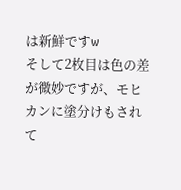は新鮮ですw
そして2枚目は色の差が微妙ですが、モヒカンに塗分けもされて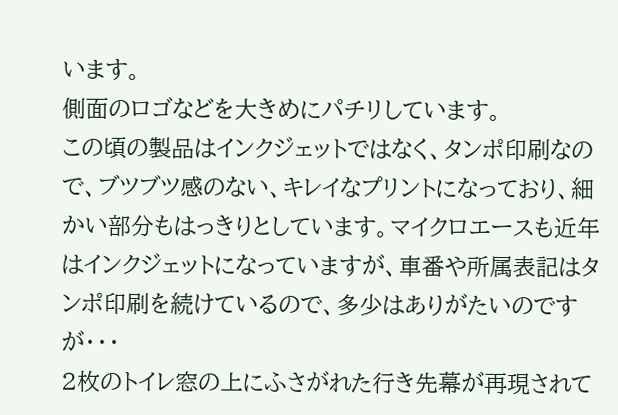います。
側面のロゴなどを大きめにパチリしています。
この頃の製品はインクジェットではなく、タンポ印刷なので、ブツブツ感のない、キレイなプリントになっており、細かい部分もはっきりとしています。マイクロエースも近年はインクジェットになっていますが、車番や所属表記はタンポ印刷を続けているので、多少はありがたいのですが・・・
2枚のトイレ窓の上にふさがれた行き先幕が再現されて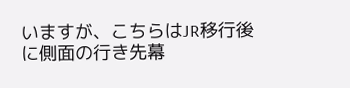いますが、こちらはJR移行後に側面の行き先幕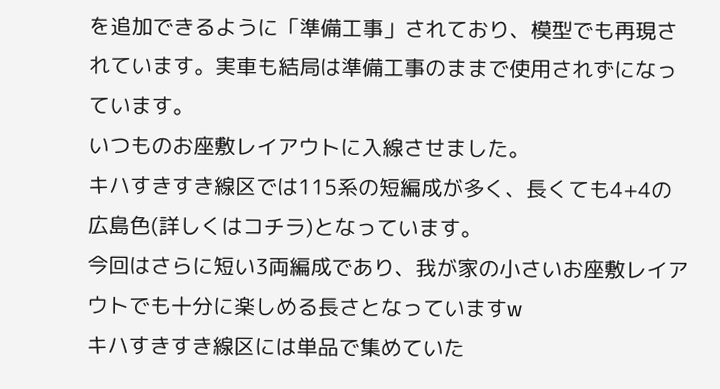を追加できるように「準備工事」されており、模型でも再現されています。実車も結局は準備工事のままで使用されずになっています。
いつものお座敷レイアウトに入線させました。
キハすきすき線区では115系の短編成が多く、長くても4+4の広島色(詳しくはコチラ)となっています。
今回はさらに短い3両編成であり、我が家の小さいお座敷レイアウトでも十分に楽しめる長さとなっていますw
キハすきすき線区には単品で集めていた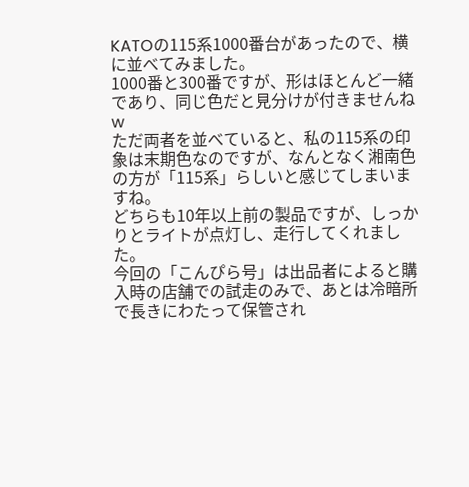KATOの115系1000番台があったので、横に並べてみました。
1000番と300番ですが、形はほとんど一緒であり、同じ色だと見分けが付きませんねw
ただ両者を並べていると、私の115系の印象は末期色なのですが、なんとなく湘南色の方が「115系」らしいと感じてしまいますね。
どちらも10年以上前の製品ですが、しっかりとライトが点灯し、走行してくれました。
今回の「こんぴら号」は出品者によると購入時の店舗での試走のみで、あとは冷暗所で長きにわたって保管され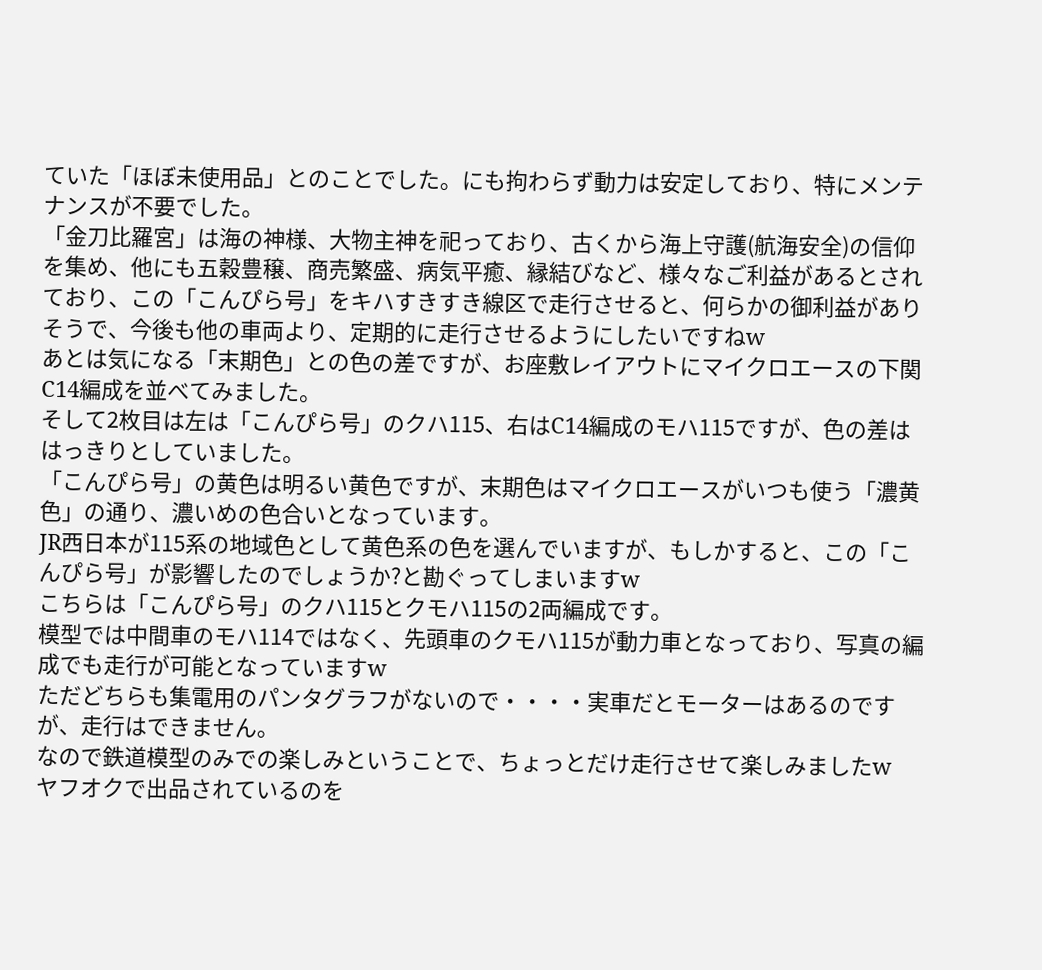ていた「ほぼ未使用品」とのことでした。にも拘わらず動力は安定しており、特にメンテナンスが不要でした。
「金刀比羅宮」は海の神様、大物主神を祀っており、古くから海上守護(航海安全)の信仰を集め、他にも五穀豊穣、商売繁盛、病気平癒、縁結びなど、様々なご利益があるとされており、この「こんぴら号」をキハすきすき線区で走行させると、何らかの御利益がありそうで、今後も他の車両より、定期的に走行させるようにしたいですねw
あとは気になる「末期色」との色の差ですが、お座敷レイアウトにマイクロエースの下関C14編成を並べてみました。
そして2枚目は左は「こんぴら号」のクハ115、右はC14編成のモハ115ですが、色の差ははっきりとしていました。
「こんぴら号」の黄色は明るい黄色ですが、末期色はマイクロエースがいつも使う「濃黄色」の通り、濃いめの色合いとなっています。
JR西日本が115系の地域色として黄色系の色を選んでいますが、もしかすると、この「こんぴら号」が影響したのでしょうか?と勘ぐってしまいますw
こちらは「こんぴら号」のクハ115とクモハ115の2両編成です。
模型では中間車のモハ114ではなく、先頭車のクモハ115が動力車となっており、写真の編成でも走行が可能となっていますw
ただどちらも集電用のパンタグラフがないので・・・・実車だとモーターはあるのですが、走行はできません。
なので鉄道模型のみでの楽しみということで、ちょっとだけ走行させて楽しみましたw
ヤフオクで出品されているのを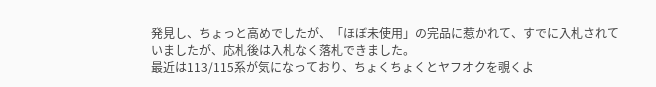発見し、ちょっと高めでしたが、「ほぼ未使用」の完品に惹かれて、すでに入札されていましたが、応札後は入札なく落札できました。
最近は113/115系が気になっており、ちょくちょくとヤフオクを覗くよ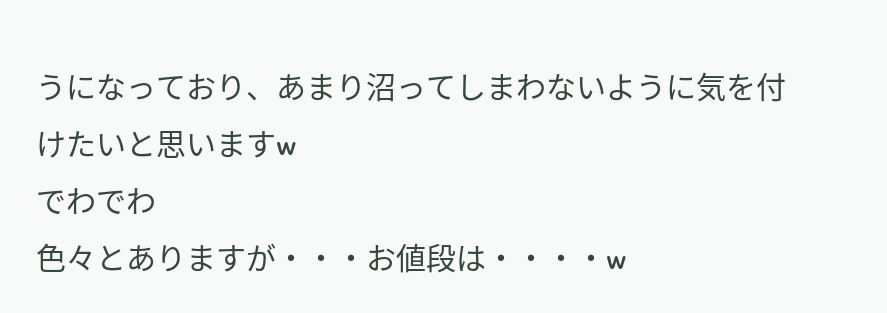うになっており、あまり沼ってしまわないように気を付けたいと思いますw
でわでわ
色々とありますが・・・お値段は・・・・w